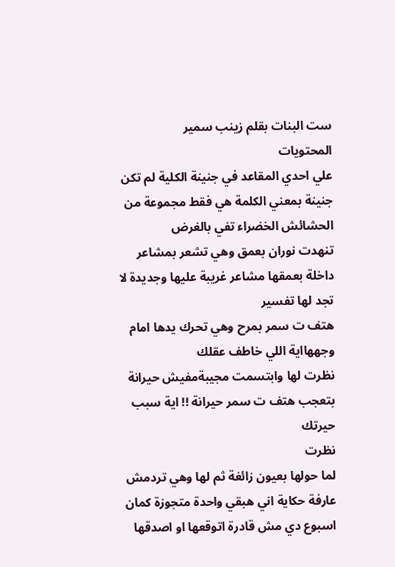ست البنات بقلم زينب سمير
المحتويات
علي احدي المقاعد في جنينة الكلية لم تكن جنينة بمعني الكلمة هي فقط مجموعة من الحشائش الخضراء تفي بالغرض
تنهدت نوران بعمق وهي تشعر بمشاعر داخلة بعمقها مشاعر غريبة عليها وجديدة لا تجد لها تفسير
هتف ت سمر بمرح وهي تحرك يدها امام وجههااية اللي خاطف عقلك
نظرت لها وابتسمت مجيبةمفيش حيرانة
بتعجب هتف ت سمر حيرانة !! اية سبب حيرتك
نظرت
لما حولها بعيون زائغة ثم لها وهي تردمش عارفة حكاية اني هبقي واحدة متجوزة كمان اسبوع دي مش قادرة اتوقعها او اصدقها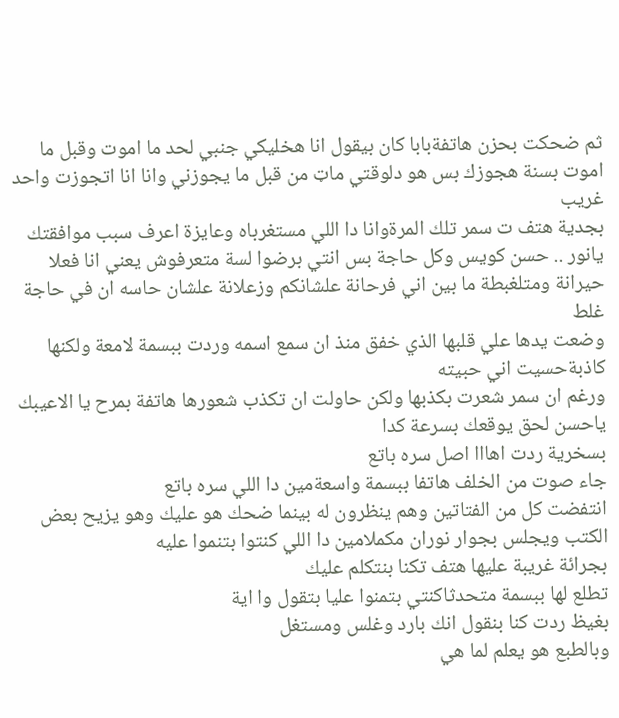ثم ضحكت بحزن هاتفةبابا كان بيقول انا هخليكي جنبي لحد ما اموت وقبل ما اموت بسنة هجوزك بس هو دلوقتي ماټ من قبل ما يجوزني وانا انا اتجوزت واحد غريب
بجدية هتف ت سمر تلك المرةوانا دا اللي مستغرباه وعايزة اعرف سبب موافقتك يانور .. حسن كويس وكل حاجة بس انتي برضوا لسة متعرفوش يعني انا فعلا حيرانة ومتلغبطة ما بين اني فرحانة علشانكم وزعلانة علشان حاسه ان في حاجة غلط
وضعت يدها علي قلبها الذي خفق منذ ان سمع اسمه وردت ببسمة لامعة ولكنها كاذبةحسيت اني حبيته
ورغم ان سمر شعرت بكذبها ولكن حاولت ان تكذب شعورها هاتفة بمرح يا الاعيبك ياحسن لحق يوقعك بسرعة كدا
بسخرية ردت اهااا اصل سره باتع
جاء صوت من الخلف هاتفا ببسمة واسعةمين دا اللي سره باتع
انتفضت كل من الفتاتين وهم ينظرون له بينما ضحك هو عليك وهو يزيح بعض الكتب ويجلس بجوار نوران مكملامين دا اللي كنتوا بتنموا عليه
بجرائة غريبة عليها هتف تكنا بنتكلم عليك
تطلع لها ببسمة متحدثاكنتي بتمنوا عليا بتقول وا اية
بغيظ ردت كنا بنقول انك بارد وغلس ومستغل
وبالطبع هو يعلم لما هي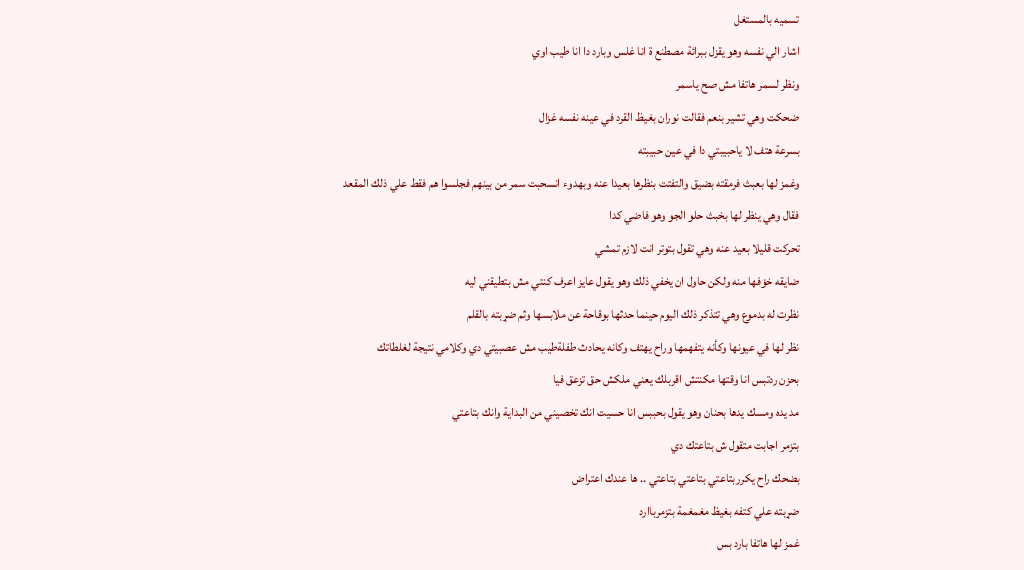تسميه بالمستغل
اشار الي نفسه وهو يقزل ببرائة مصطنع ة انا غلس وبارد دا انا طيب اوي
ونظر لسمر هاتفا مش صح ياسمر
ضحكت وهي تشير بنعم فقالت نوران بغيظ القرد في عينه نفسه غزال
بسرعة هتف لا ياحبيبتي دا في عين حبيبته
وغمز لها بعبث فرمقته بضيق والتفتت بنظرها بعيدا عنه وبهدوء انسحبت سمر من بينهم فجلسوا هم فقط علي ذلك المقعد
فقال وهي ينظر لها بخبث حلو الجو وهو فاضي كدا
تحركت قليلا بعيد عنه وهي تقول بتوتر انت لازم تمشي
ضايقه خۏفها منه ولكن حاول ان يخفي ذلك وهو يقول عايز اعرف كنتي مش بتطيقني ليه
نظرت له بدموع وهي تتذكر ذلك اليوم حينما حدثها بوقاحة عن ملابسها وثم ضړبته بالقلم
نظر لها في عيونها وكأنه يتفهمها وراح يهتف وكانه يحادث طفلةطيب مش عصبيتي دي وكلامي نتيجة لغلطاتك
بحزن ردتبس انا وقتها مكنتش اقربلك يعني ملكش حق تزعق فيا
مد يده ومسك يدها بحنان وهو يقول بحببس انا حسيت انك تخصيني من البداية وانك بتاعتي
بتزمر اجابت متقول ش بتاعتك دي
بضحك راح يكرربتاعتي بتاعتي بتاعتي .. ها عندك اعتراض
ضړبته علي كتفه بغيظ مغمغمة بتزمرباارد
غمز لها هاتفا بارد بس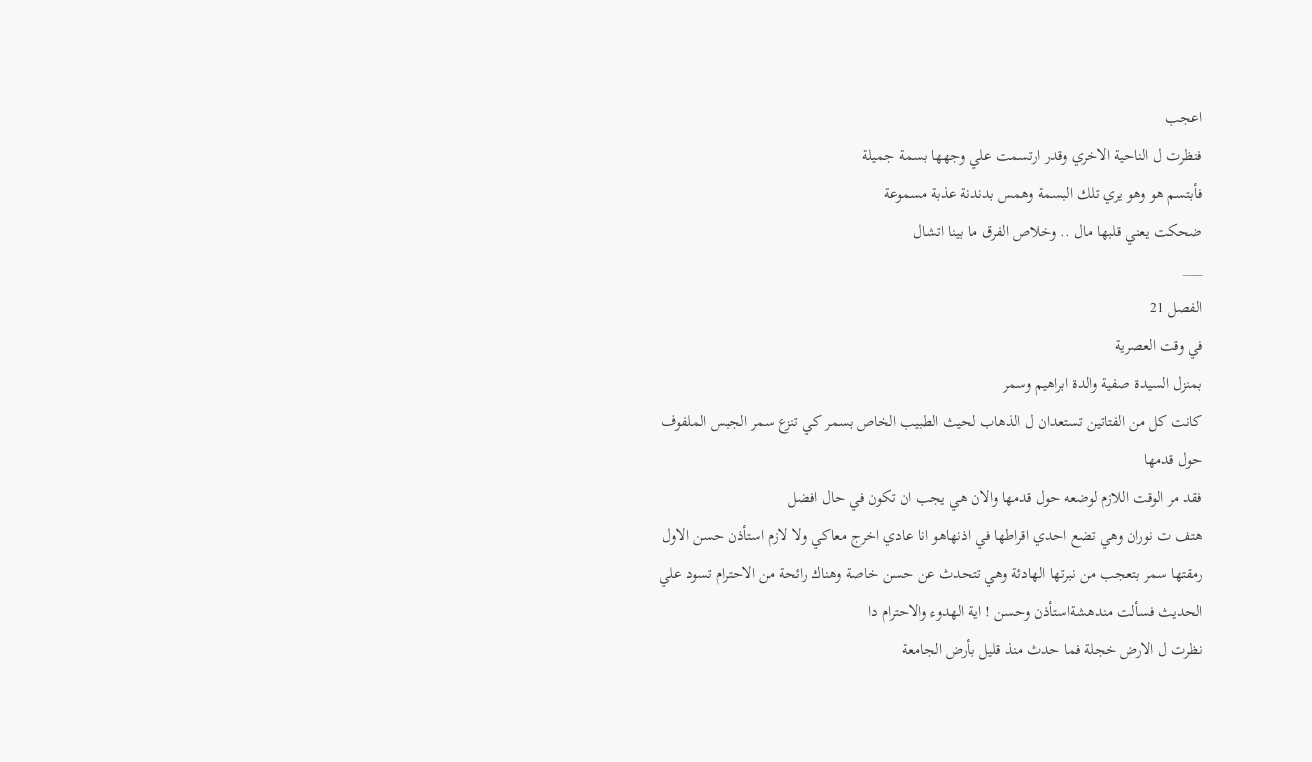اعجب
فنظرت ل الناحية الاخري وقدر ارتسمت علي وجهها بسمة جميلة
فأبتسم هو وهو يري تلك البسمة وهمس بدندنة عذبة مسموعة
ضحكت يعني قلبها مال .. وخلاص الفرق ما بينا اتشال
___
الفصل 21
في وقت العصرية
بمنزل السيدة صفية والدة ابراهيم وسمر
كانت كل من الفتاتين تستعدان ل الذهاب لحيث الطبيب الخاص بسمر كي تنزع سمر الجبس الملفوف حول قدمها
فقد مر الوقت اللازم لوضعه حول قدمها والان هي يجب ان تكون في حال افضل
هتف ت نوران وهي تضع احدي اقراطها في اذنهاهو انا عادي اخرج معاكي ولا لازم استأذن حسن الاول
رمقتها سمر بتعجب من نبرتها الهادئة وهي تتحدث عن حسن خاصة وهناك رائحة من الاحترام تسود علي الحديث فسألت مندهشةاستأذن وحسن ! اية الهدوء والاحترام دا
نظرت ل الارض خجلة فما حدث منذ قليل بأرض الجامعة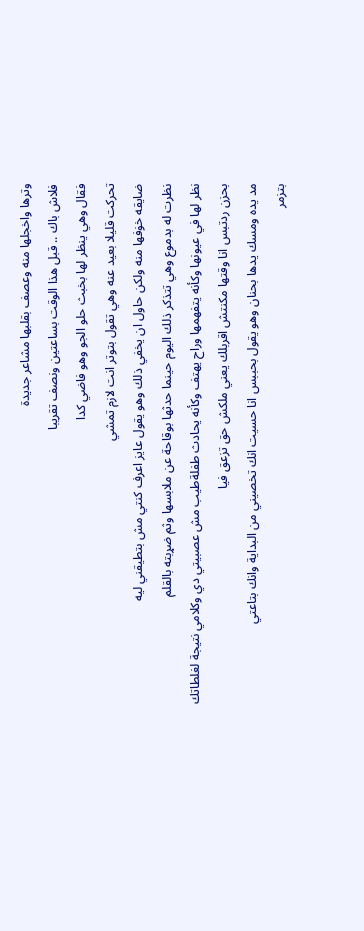وترها واخجلها منه وعصف بقلبها مشاعر جديدة
فلاش باك .. قبل هذا الوقت بساعتين ونصف تقريبا
فقال وهي ينظر لها بخبث حلو الجو وهو فاضي كدا
تحركت قليلا بعيد عنه وهي تقول بتوتر انت لازم تمشي
ضايقه خۏفها منه ولكن حاول ان يخفي ذلك وهو يقول عايز اعرف كنتي مش بتطيقني ليه
نظرت له بدموع وهي تتذكر ذلك اليوم حينما حدثها بوقاحة عن ملابسها وثم ضړبته بالقلم
نظر لها في عيونها وكأنه يتفهمها وراح يهتف وكأنه يحادث طفلةطيب مش عصبيتي دي وكلامي نتيجة لغلطاتك
بحزن ردتبس انا وقتها مكنتش اقربلك يعني ملكش حق تزعق فيا
مد يده ومسك يدها بحنان وهو يقول بحببس انا حسيت انك تخصيني من البداية وانك بتاعتي
بتزمر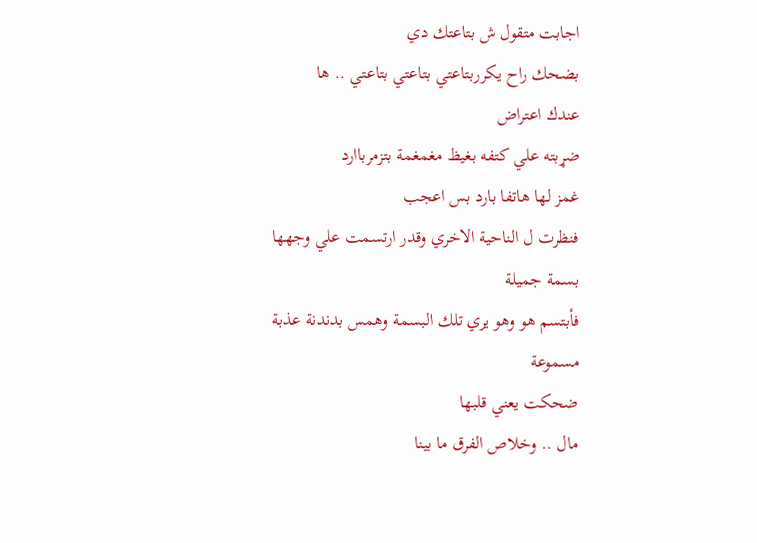اجابت متقول ش بتاعتك دي
بضحك راح يكرربتاعتي بتاعتي بتاعتي .. ها
عندك اعتراض
ضړبته علي كتفه بغيظ مغمغمة بتزمرباارد
غمز لها هاتفا بارد بس اعجب
فنظرت ل الناحية الاخري وقدر ارتسمت علي وجهها بسمة جميلة
فأبتسم هو وهو يري تلك البسمة وهمس بدندنة عذبة مسموعة
ضحكت يعني قلبها
مال .. وخلاص الفرق ما بينا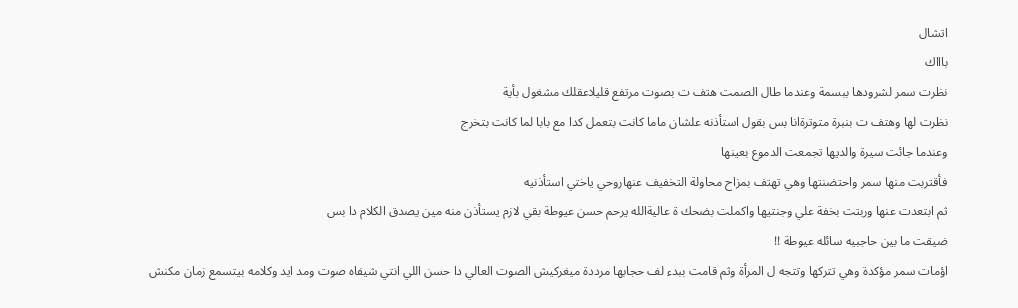اتشال
باااك
نظرت سمر لشرودها ببسمة وعندما طال الصمت هتف ت بصوت مرتفع قليلاعقلك مشغول بأية
نظرت لها وهتف ت بنبرة متوترةانا بس بقول استأذنه علشان ماما كانت بتعمل كدا مع بابا لما كانت بتخرج
وعندما جائت سيرة والديها تجمعت الدموع بعينها
فأقتربت منها سمر واحتضنتها وهي تهتف بمزاح محاولة التخفيف عنهاروحي ياختي استأذنيه
ثم ابتعدت عنها وربتت بخفة علي وجنتيها واكملت بضحك ة عاليةالله يرحم حسن عيوطة بقي لازم يستأذن منه مين يصدق الكلام دا بس
ضيقت ما بين حاجبيه سائله عيوطة !!
اؤمات سمر مؤكدة وهي تتركها وتتجه ل المرأة وثم قامت ببدء لف حجابها مرددة ميغركيش الصوت العالي دا حسن اللي انتي شيفاه صوت ومد ايد وكلامه بيتسمع زمان مكنش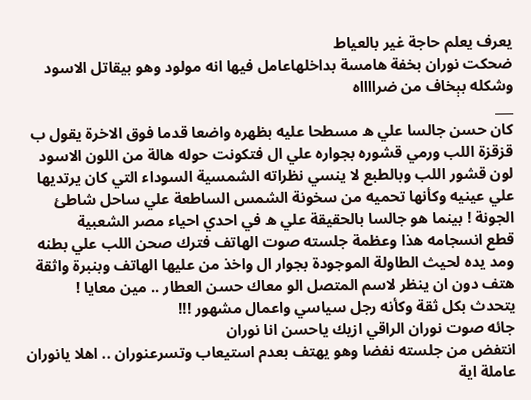يعرف يعلم حاجة غير بالعياط
ضحكت نوران بخفة هامسة بداخلهاعامل فيها انه مولود وهو بيقاتل الاسود وشكله بېخاف من ضرااااه
___
كان حسن جالسا علي ه مسطحا عليه بظهره واضعا قدما فوق الاخرة يقول ب قزقزة اللب ورمي قشوره بجواره علي ال فتكونت حوله هالة من اللون الاسود لون قشور اللب وبالطبع لا ينسي نظراته الشمسية السوداء التي كان يرتديها علي عينيه وكأنها تحميه من سخونة الشمس الساطعة علي ساحل شاطئ الجونة ! بينما هو جالسا بالحقيقة علي ه في احدي احياء مصر الشعبية
قطع انسجامه هذا وعظمة جلسته صوت الهاتف فترك صحن اللب علي بطنه ومد يده لحيث الطاولة الموجودة بجوار ال واخذ من عليها الهاتف وبنبرة واثقة هتف دون ان ينظر لاسم المتصل الو معاك حسن العطار .. مين معايا !
يتحدث بكل ثقة وكأنه رجل سياسي واعمال مشهور !!!
جائه صوت نوران الراقي ازيك ياحسن انا نوران
انتفض من جلسته نفضا وهو يهتف بعدم استيعاب وتسرعنوران .. اهلا يانوران عاملة اية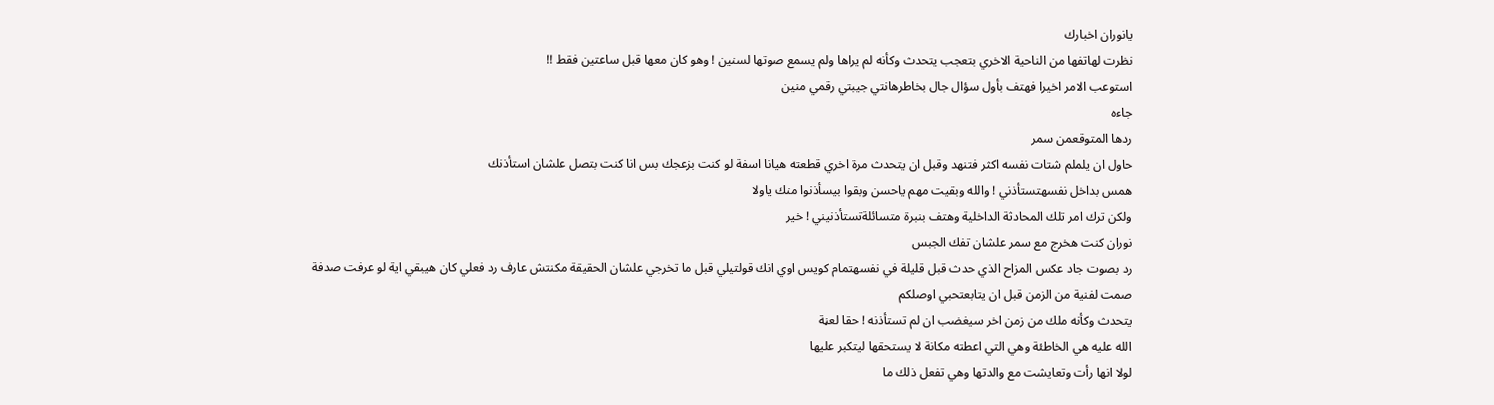يانوران اخبارك
نظرت لهاتفها من الناحية الاخري بتعجب يتحدث وكأنه لم يراها ولم يسمع صوتها لسنين ! وهو كان معها قبل ساعتين فقط !!
استوعب الامر اخيرا فهتف بأول سؤال جال بخاطرهانتي جيبتي رقمي منين
جاءه
ردها المتوقعمن سمر
حاول ان يلملم شتات نفسه اكثر فتنهد وقبل ان يتحدث مرة اخري قطعته هيانا اسفة لو كنت بزعجك بس انا كنت بتصل علشان استأذنك
همس بداخل نفسهتستأذني ! والله وبقيت مهم ياحسن وبقوا بيسأذنوا منك ياولا
ولكن ترك امر تلك المحادثة الداخلية وهتف بنبرة متسائلةتستأذنيني ! خير
نوران كنت هخرج مع سمر علشان تفك الجبس
رد بصوت جاد عكس المزاح الذي حدث قبل قليلة في نفسهتمام كويس اوي انك قولتيلي قبل ما تخرجي علشان الحقيقة مكنتش عارف رد فعلي كان هيبقي اية لو عرفت صدفة
صمت لفنية من الزمن قبل ان يتابعتحبي اوصلكم
يتحدث وكأنه ملك من زمن اخر سيغضب ان لم تستأذنه ! حقا لعڼة
الله عليه هي الخاطئة وهي التي اعطته مكانة لا يستحقها ليتكبر عليها
لولا انها رأت وتعايشت مع والدتها وهي تفعل ذلك ما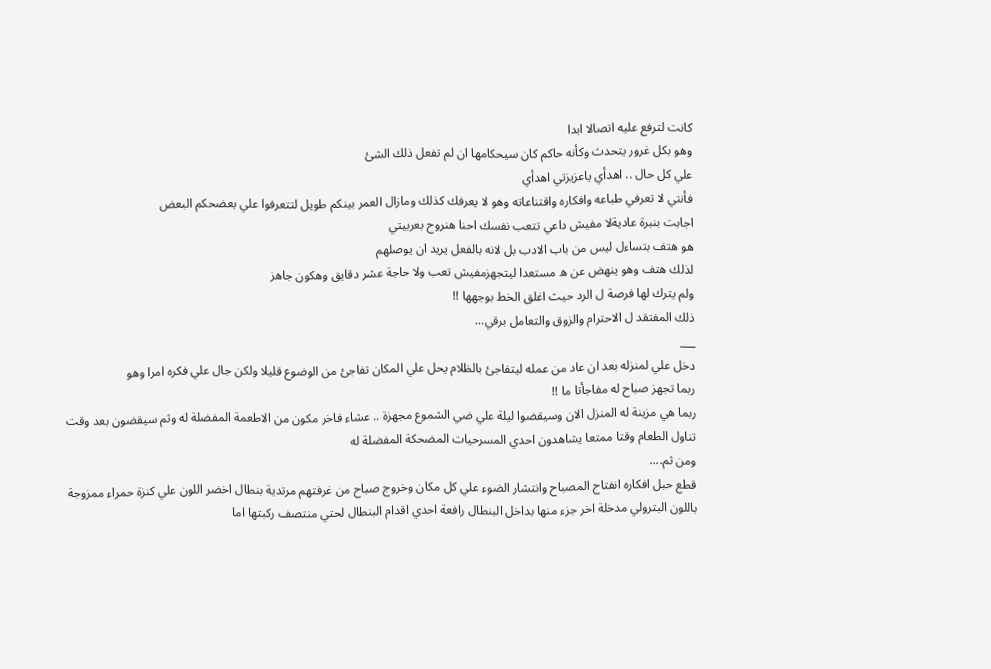كانت لترفع عليه اتصالا ابدا
وهو بكل غرور يتحدث وكأنه حاكم كان سيحكامها ان لم تفعل ذلك الشئ
علي كل حال .. اهدأي ياعزيزتي اهدأي
فأنتي لا تعرفي طباعه وافكاره واقتناعاته وهو لا يعرفك كذلك ومازال العمر بينكم طويل لتتعرفوا علي بعضحكم البعض
اجابت بنبرة عاديةلا مفيش داعي تتعب نفسك احنا هنروح بعربيتي
هو هتف بتساءل ليس من باب الادب بل لانه بالفعل يريد ان يوصلهم
لذلك هتف وهو ينهض عن ه مستعدا ليتجهزمفيش تعب ولا حاجة عشر دقايق وهكون جاهز
ولم يترك لها فرصة ل الرد حيث اغلق الخط بوجهها !!
ذلك المفتقد ل الاحترام والزوق والتعامل برقي...
___
دخل علي لمنزله بعد ان عاد من عمله ليتفاجئ بالظلام يحل علي المكان تفاجئ من الوضوع قليلا ولكن جال علي فكره امرا وهو
ربما تجهز صباح له مفاجأتا ما !!
ربما هي مزينة له المنزل الان وسيقضوا ليلة علي ضي الشموع مجهزة .. عشاء فاخر مكون من الاطعمة المفضلة له وثم سيقضون بعد وقت تناول الطعام وقتا ممتعا يشاهدون احدي المسرحيات المضحكة المفضلة له
ومن ثم....
قطع حبل افكاره انفتاح المصباح وانتشار الضوء علي كل مكان وخروج صباح من غرفتهم مرتدية بنطال اخضر اللون علي كنزة حمراء ممزوجة باللون البترولي مدخلة اخر جزء منها بداخل البنطال رافعة احدي اقدام البنطال لحتي منتصف ركبتها اما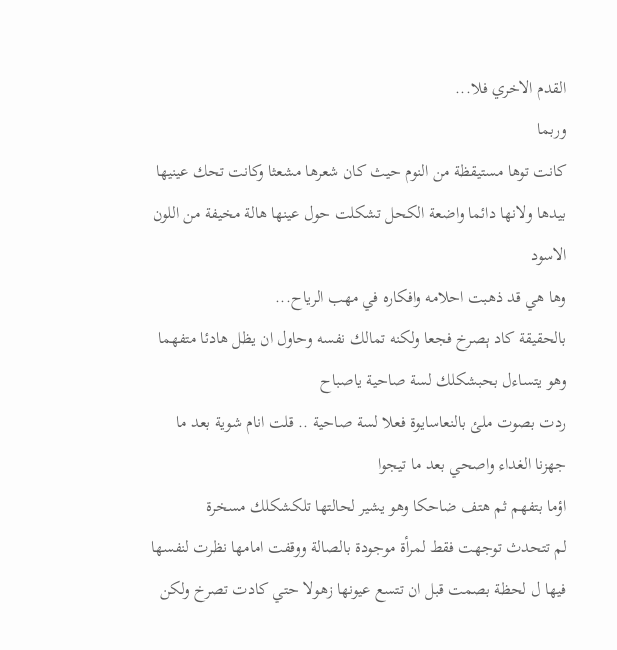القدم الاخري فلا...
وربما
كانت توها مستيقظة من النوم حيث كان شعرها مشعثا وكانت تحك عينيها بيدها ولانها دائما واضعة الكحل تشكلت حول عينها هالة مخيفة من اللون الاسود
وها هي قد ذهبت احلامه وافكاره في مهب الرياح...
بالحقيقة كاد ېصرخ فجعا ولكنه تمالك نفسه وحاول ان يظل هادئا متفهما وهو يتساءل بحبشكلك لسة صاحية ياصباح
ردت بصوت ملئ بالنعاسايوة فعلا لسة صاحية .. قلت انام شوية بعد ما جهزنا الغداء واصحي بعد ما تيجوا
اؤما بتفهم ثم هتف ضاحكا وهو يشير لحالتها تلكشكلك مسخرة
لم تتحدث توجهت فقط لمرأة موجودة بالصالة ووقفت امامها نظرت لنفسها فيها ل لحظة بصمت قبل ان تتسع عيونها زهولا حتي كادت تصرخ ولكن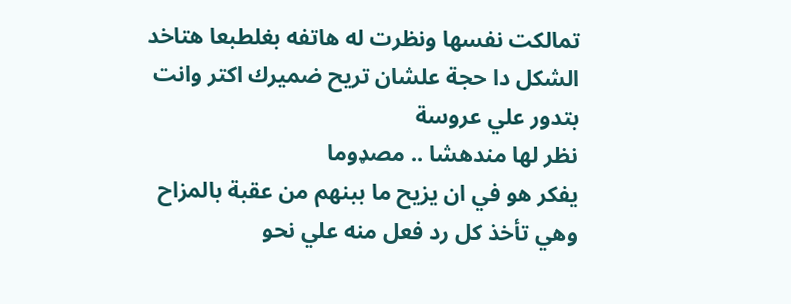تمالكت نفسها ونظرت له هاتفه بغلطبعا هتاخد الشكل دا حجة علشان تريح ضميرك اكتر وانت بتدور علي عروسة
نظر لها مندهشا .. مصډوما
يفكر هو في ان يزيح ما ببنهم من عقبة بالمزاح وهي تأخذ كل رد فعل منه علي نحو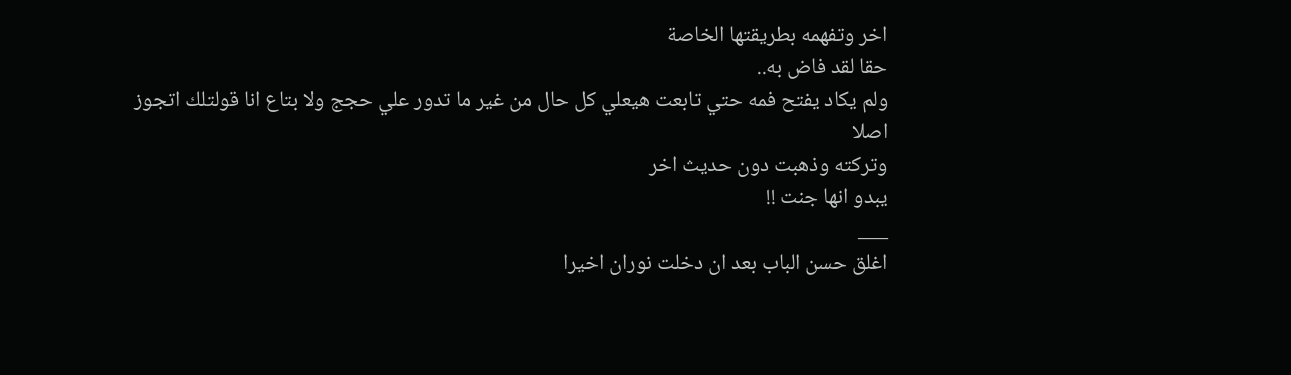اخر وتفهمه بطريقتها الخاصة
حقا لقد فاض به..
ولم يكاد يفتح فمه حتي تابعت هيعلي كل حال من غير ما تدور علي حجج ولا بتاع انا قولتلك اتجوز
اصلا
وتركته وذهبت دون حديث اخر
يبدو انها جنت !!
___
اغلق حسن الباب بعد ان دخلت نوران اخيرا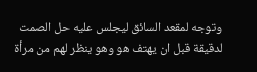وتوجه لمقعد السائق ليجلس عليه حل الصمت لدقيقة قبل ان يهتف هو وهو ينظر لهم من مرأة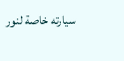سيارته خاصة لنور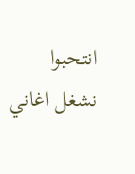انتحبوا نشغل اغاني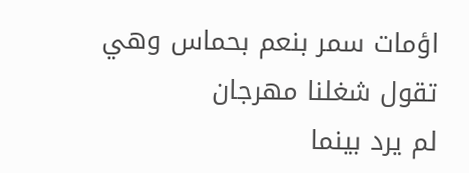اؤمات سمر بنعم بحماس وهي تقول شغلنا مهرجان
لم يرد بينما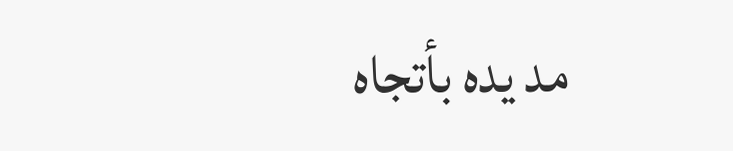مد يده بأتجاه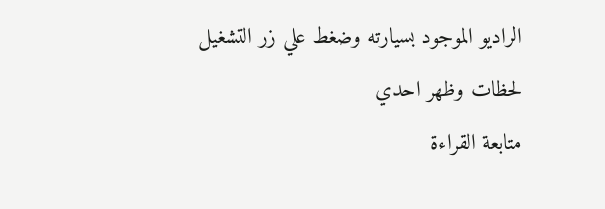الراديو الموجود بسيارته وضغط علي زر التشغيل
لحظات وظهر احدي
متابعة القراءة